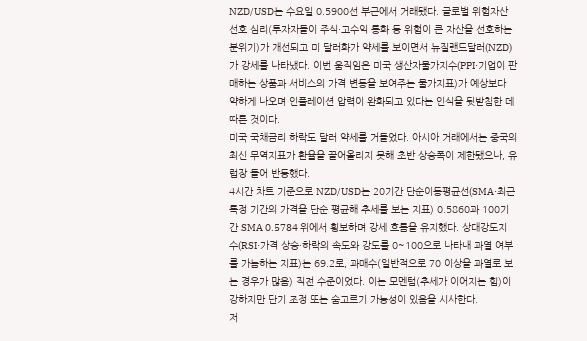NZD/USD는 수요일 0.5900선 부근에서 거래됐다. 글로벌 위험자산 선호 심리(투자자들이 주식·고수익 통화 등 위험이 큰 자산을 선호하는 분위기)가 개선되고 미 달러화가 약세를 보이면서 뉴질랜드달러(NZD)가 강세를 나타냈다. 이번 움직임은 미국 생산자물가지수(PPI·기업이 판매하는 상품과 서비스의 가격 변동을 보여주는 물가지표)가 예상보다 약하게 나오며 인플레이션 압력이 완화되고 있다는 인식을 뒷받침한 데 따른 것이다.
미국 국채금리 하락도 달러 약세를 거들었다. 아시아 거래에서는 중국의 최신 무역지표가 환율을 끌어올리지 못해 초반 상승폭이 제한됐으나, 유럽장 들어 반등했다.
4시간 차트 기준으로 NZD/USD는 20기간 단순이동평균선(SMA·최근 특정 기간의 가격을 단순 평균해 추세를 보는 지표) 0.5860과 100기간 SMA 0.5784 위에서 횡보하며 강세 흐름을 유지했다. 상대강도지수(RSI·가격 상승·하락의 속도와 강도를 0~100으로 나타내 과열 여부를 가늠하는 지표)는 69.2로, 과매수(일반적으로 70 이상을 과열로 보는 경우가 많음) 직전 수준이었다. 이는 모멘텀(추세가 이어지는 힘)이 강하지만 단기 조정 또는 숨고르기 가능성이 있음을 시사한다.
저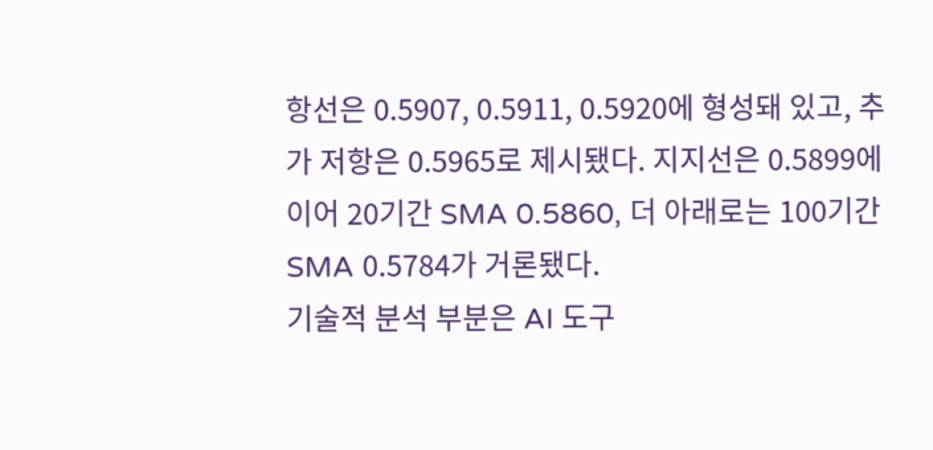항선은 0.5907, 0.5911, 0.5920에 형성돼 있고, 추가 저항은 0.5965로 제시됐다. 지지선은 0.5899에 이어 20기간 SMA 0.5860, 더 아래로는 100기간 SMA 0.5784가 거론됐다.
기술적 분석 부분은 AI 도구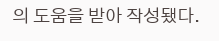의 도움을 받아 작성됐다.